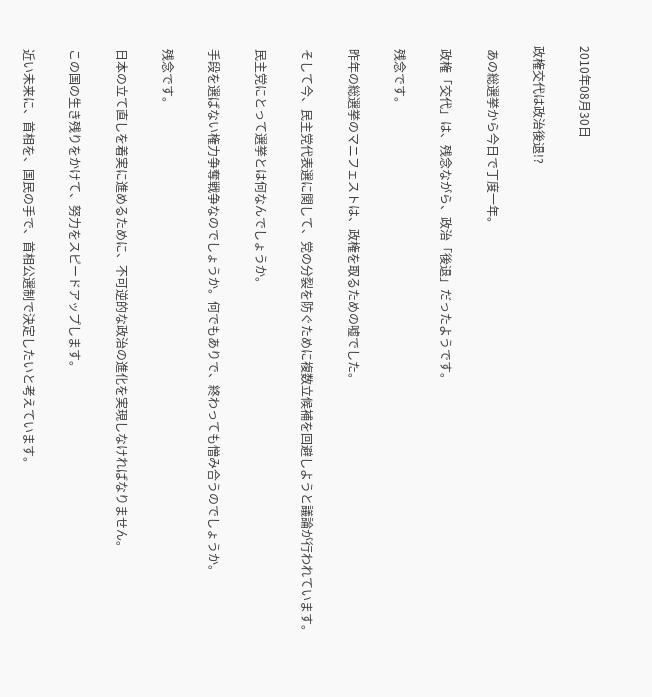2010年08月30日

政権交代は政治後退!?

 あの総選挙から今日で丁度一年。

 政権「交代」は、残念ながら、政治「後退」だったようです。

 残念です。

 昨年の総選挙のマニフェストは、政権を取るための嘘でした。

 そして今、民主党代表選に関して、党の分裂を防ぐために複数立候補を回避しようと議論が行われています。

 民主党にとって選挙とは何なんでしょうか。

 手段を選ばない権力争奪戦争なのでしょうか。何でもありで、終わっても憎み合うのでしょうか。

 残念です。

 日本の立て直しを着実に進めるために、不可逆的な政治の進化を実現しなければなりません。

 この国の生き残りをかけて、努力をスピードアップします。

 近い未来に、首相を、国民の手で、首相公選制で決定したいと考えています。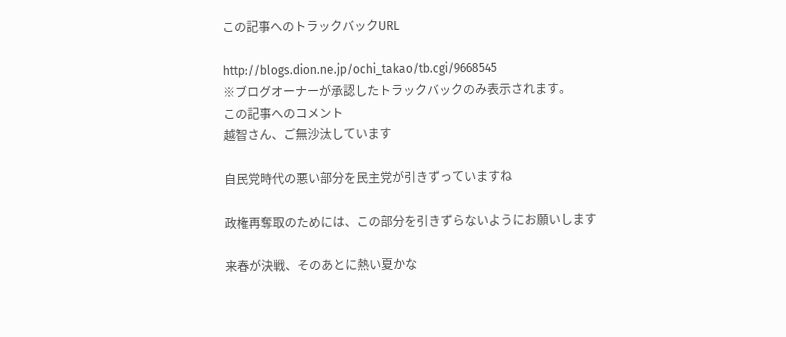この記事へのトラックバックURL

http://blogs.dion.ne.jp/ochi_takao/tb.cgi/9668545
※ブログオーナーが承認したトラックバックのみ表示されます。
この記事へのコメント
越智さん、ご無沙汰しています

自民党時代の悪い部分を民主党が引きずっていますね

政権再奪取のためには、この部分を引きずらないようにお願いします

来春が決戦、そのあとに熱い夏かな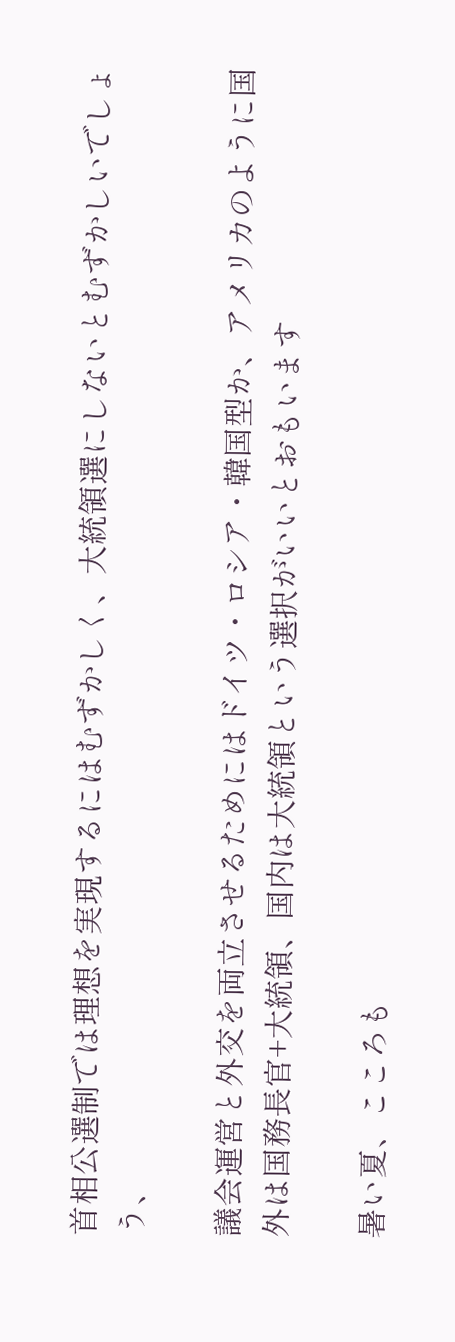首相公選制では理想を実現するにはむずかしく、大統領選にしないとむずかしいでしょう、

議会運営と外交を両立させるためにはドイツ・ロシア・韓国型か、アメリカのように国外は国務長官+大統領、国内は大統領という選択がいいとおもいます

暑い夏、こころも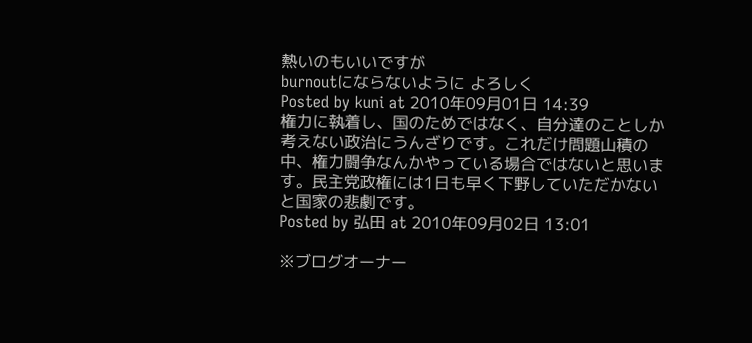熱いのもいいですが
burnoutにならないように よろしく
Posted by kuni at 2010年09月01日 14:39
権力に執着し、国のためではなく、自分達のことしか考えない政治にうんざりです。これだけ問題山積の中、権力闘争なんかやっている場合ではないと思います。民主党政権には1日も早く下野していただかないと国家の悲劇です。
Posted by 弘田 at 2010年09月02日 13:01

※ブログオーナー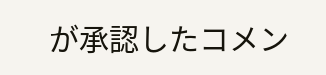が承認したコメン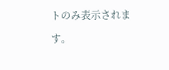トのみ表示されます。